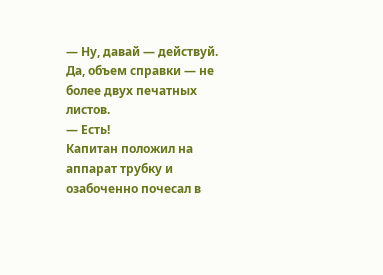— Ну, давай — действуй. Да, объем справки — не более двух печатных листов.
— Есть!
Капитан положил на аппарат трубку и озабоченно почесал в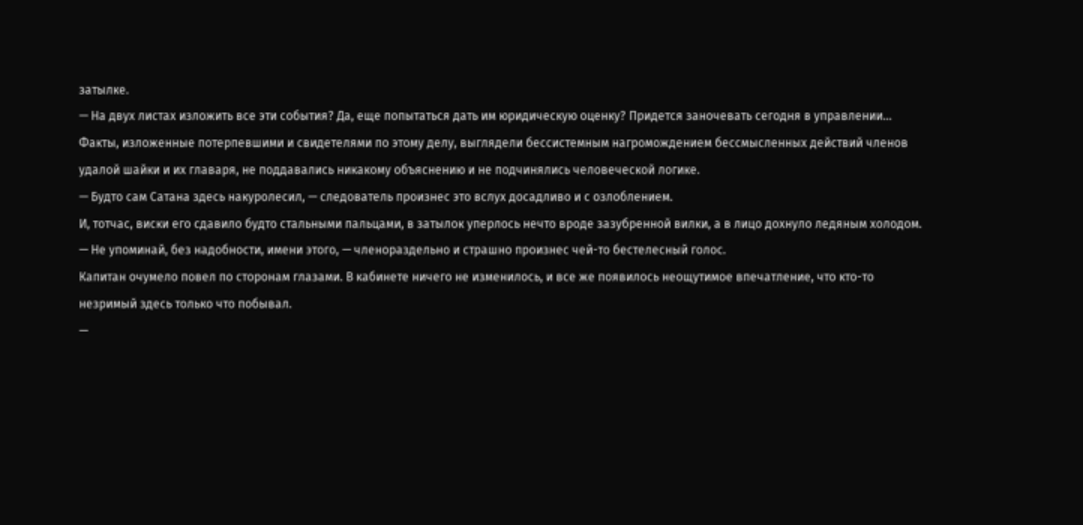затылке.
— На двух листах изложить все эти события? Да, еще попытаться дать им юридическую оценку? Придется заночевать сегодня в управлении…
Факты, изложенные потерпевшими и свидетелями по этому делу, выглядели бессистемным нагромождением бессмысленных действий членов удалой шайки и их главаря, не поддавались никакому объяснению и не подчинялись человеческой логике.
— Будто сам Сатана здесь накуролесил, — следователь произнес это вслух досадливо и с озлоблением.
И, тотчас, виски его сдавило будто стальными пальцами, в затылок уперлось нечто вроде зазубренной вилки, а в лицо дохнуло ледяным холодом.
— Не упоминай, без надобности, имени этого, — членораздельно и страшно произнес чей-то бестелесный голос.
Капитан очумело повел по сторонам глазами. В кабинете ничего не изменилось, и все же появилось неощутимое впечатление, что кто-то незримый здесь только что побывал.
—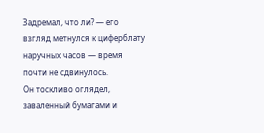Задремал, что ли? — его взгляд метнулся к циферблату наручных часов — время почти не сдвинулось.
Он тоскливо оглядел, заваленный бумагами и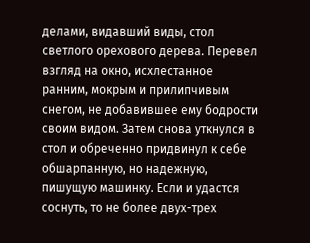делами, видавший виды, стол светлого орехового дерева. Перевел взгляд на окно, исхлестанное ранним, мокрым и прилипчивым снегом, не добавившее ему бодрости своим видом. Затем снова уткнулся в стол и обреченно придвинул к себе обшарпанную, но надежную, пишущую машинку. Если и удастся соснуть, то не более двух-трех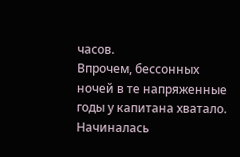часов.
Впрочем, бессонных ночей в те напряженные годы у капитана хватало. Начиналась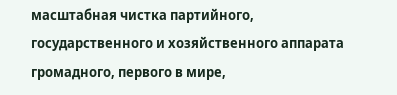масштабная чистка партийного, государственного и хозяйственного аппарата громадного, первого в мире,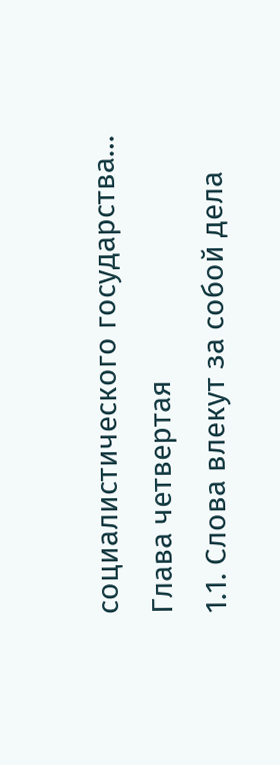социалистического государства…
Глава четвертая
1.1. Слова влекут за собой дела